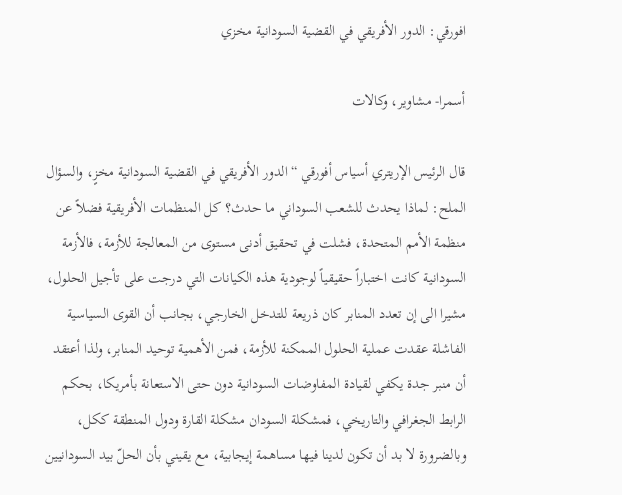افورقي: الدور الأفريقي في القضية السودانية مخزي

أسمرا- مشاوير، وكالات

قال الرئيس الإريتري أسياس أفورقي “الدور الأفريقي في القضية السودانية مخزٍ، والسؤال الملح: لماذا يحدث للشعب السوداني ما حدث؟ كل المنظمات الأفريقية فضلاً عن منظمة الأمم المتحدة، فشلت في تحقيق أدنى مستوى من المعالجة للأزمة، فالأزمة السودانية كانت اختباراً حقيقياً لوجودية هذه الكيانات التي درجت على تأجيل الحلول، مشيرا الى إن تعدد المنابر كان ذريعة للتدخل الخارجي، بجانب أن القوى السياسية الفاشلة عقدت عملية الحلول الممكنة للأزمة، فمن الأهمية توحيد المنابر، ولذا أعتقد أن منبر جدة يكفي لقيادة المفاوضات السودانية دون حتى الاستعانة بأمريكا، بحكم الرابط الجغرافي والتاريخي، فمشكلة السودان مشكلة القارة ودول المنطقة ككل، وبالضرورة لا بد أن تكون لدينا فيها مساهمة إيجابية، مع يقيني بأن الحلّ بيد السودانيين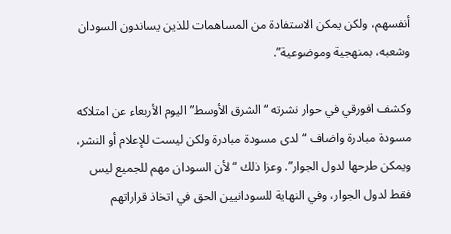أنفسهم، ولكن يمكن الاستفادة من المساهمات للذين يساندون السودان وشعبه، بمنهجية وموضوعية”.

وكشف افورقي في حوار نشرته “الشرق الأوسط” اليوم الأربعاء عن امتلاكه مسودة مبادرة واضاف “لدى مسودة مبادرة ولكن ليست للإعلام أو النشر، ويمكن طرحها لدول الجوار”. وعزا ذلك “لأن السودان مهم للجميع ليس فقط لدول الجوار، وفي النهاية للسودانيين الحق في اتخاذ قراراتهم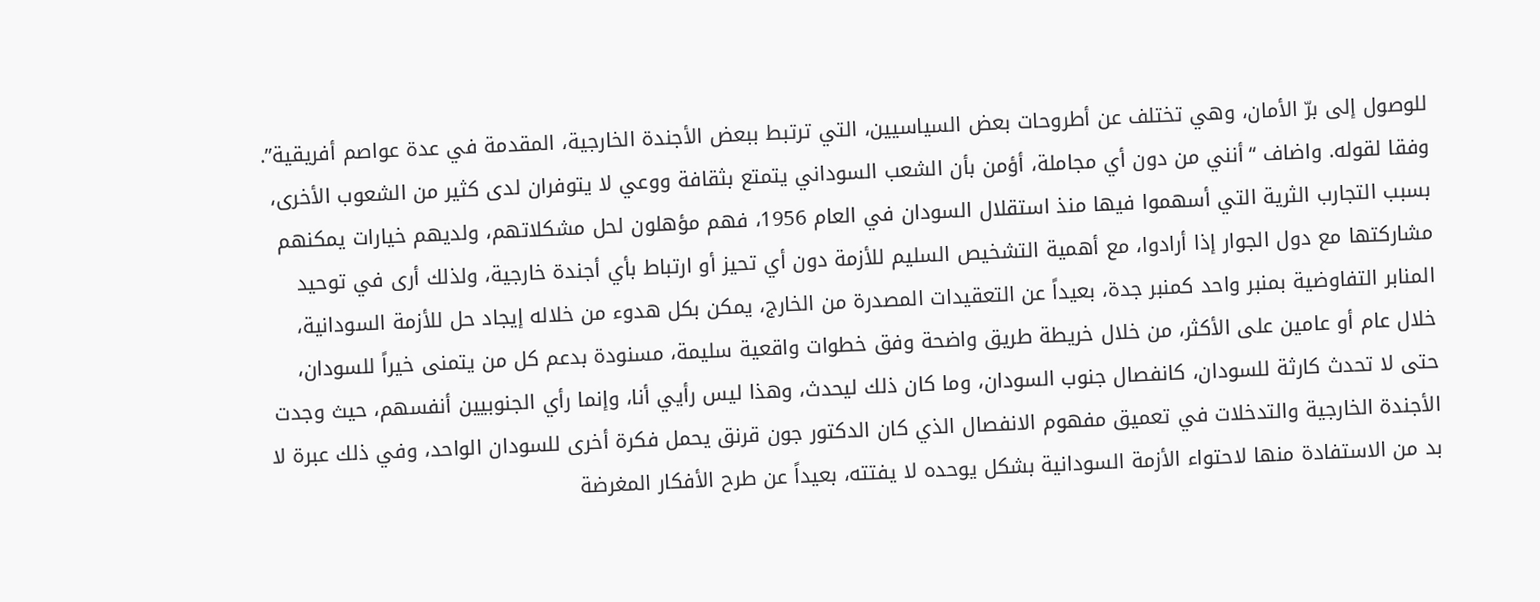للوصول إلى برّ الأمان، وهي تختلف عن أطروحات بعض السياسيين، التي ترتبط ببعض الأجندة الخارجية، المقدمة في عدة عواصم أفريقية”. وفقا لقوله. واضاف “أنني من دون أي مجاملة، أؤمن بأن الشعب السوداني يتمتع بثقافة ووعي لا يتوفران لدى كثير من الشعوب الأخرى، بسبب التجارب الثرية التي أسهموا فيها منذ استقلال السودان في العام 1956، فهم مؤهلون لحل مشكلاتهم، ولديهم خيارات يمكنهم مشاركتها مع دول الجوار إذا أرادوا، مع أهمية التشخيص السليم للأزمة دون أي تحيز أو ارتباط بأي أجندة خارجية، ولذلك أرى في توحيد المنابر التفاوضية بمنبر واحد كمنبر جدة، بعيداً عن التعقيدات المصدرة من الخارج، يمكن بكل هدوء من خلاله إيجاد حل للأزمة السودانية، خلال عام أو عامين على الأكثر، من خلال خريطة طريق واضحة وفق خطوات واقعية سليمة، مسنودة بدعم كل من يتمنى خيراً للسودان، حتى لا تحدث كارثة للسودان، كانفصال جنوب السودان، وما كان ذلك ليحدث، وهذا ليس رأيي أنا، وإنما رأي الجنوبيين أنفسهم، حيث وجدت الأجندة الخارجية والتدخلات في تعميق مفهوم الانفصال الذي كان الدكتور جون قرنق يحمل فكرة أخرى للسودان الواحد، وفي ذلك عبرة لا بد من الاستفادة منها لاحتواء الأزمة السودانية بشكل يوحده لا يفتته، بعيداً عن طرح الأفكار المغرضة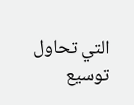التي تحاول توسيع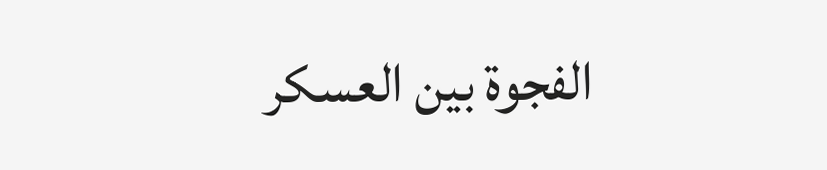الفجوة بين العسكر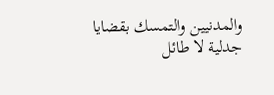والمدنيين والتمسك بقضايا جدلية لا طائل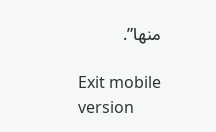منها”.

Exit mobile version